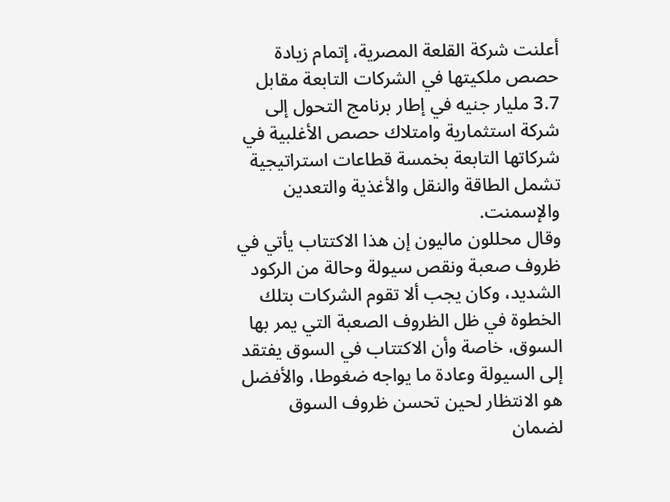أعلنت شركة القلعة المصرية، إتمام زيادة حصص ملكيتها في الشركات التابعة مقابل 3.7 مليار جنيه في إطار برنامج التحول إلى شركة استثمارية وامتلاك حصص الأغلبية في شركاتها التابعة بخمسة قطاعات استراتيجية تشمل الطاقة والنقل والأغذية والتعدين والإسمنت.
وقال محللون ماليون إن هذا الاكتتاب يأتي في ظروف صعبة ونقص سيولة وحالة من الركود الشديد، وكان يجب ألا تقوم الشركات بتلك الخطوة في ظل الظروف الصعبة التي يمر بها السوق، خاصة وأن الاكتتاب في السوق يفتقد إلى السيولة وعادة ما يواجه ضغوطا، والأفضل هو الانتظار لحين تحسن ظروف السوق لضمان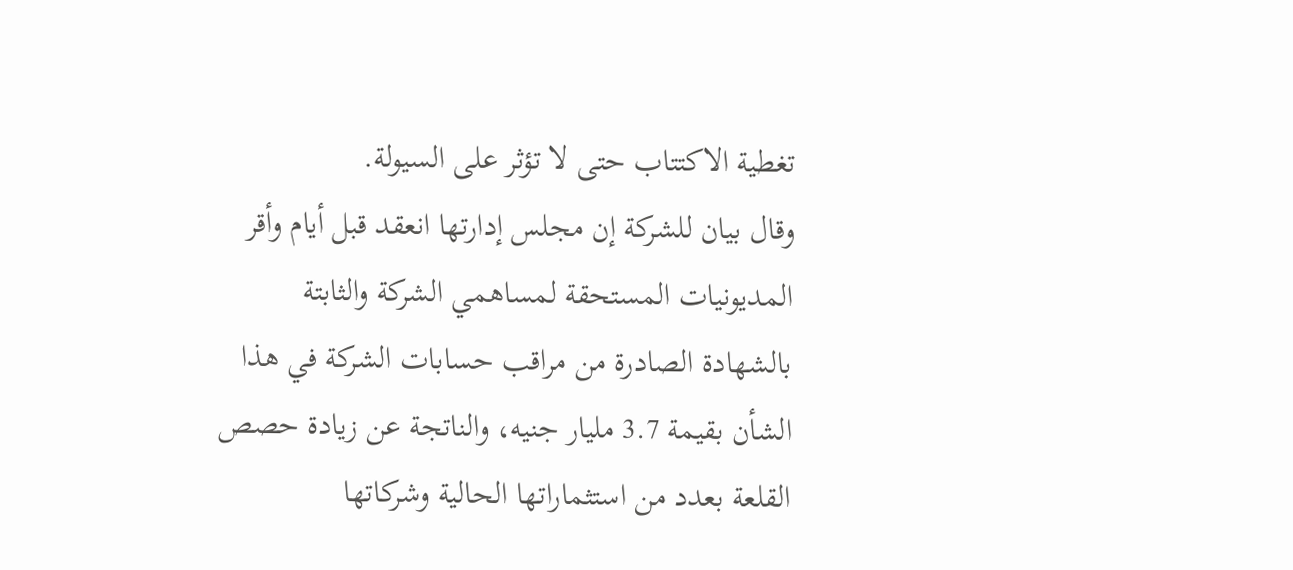تغطية الاكتتاب حتى لا تؤثر على السيولة.
وقال بيان للشركة إن مجلس إدارتها انعقد قبل أيام وأقر المديونيات المستحقة لمساهمي الشركة والثابتة بالشهادة الصادرة من مراقب حسابات الشركة في هذا الشأن بقيمة 3.7 مليار جنيه، والناتجة عن زيادة حصص القلعة بعدد من استثماراتها الحالية وشركاتها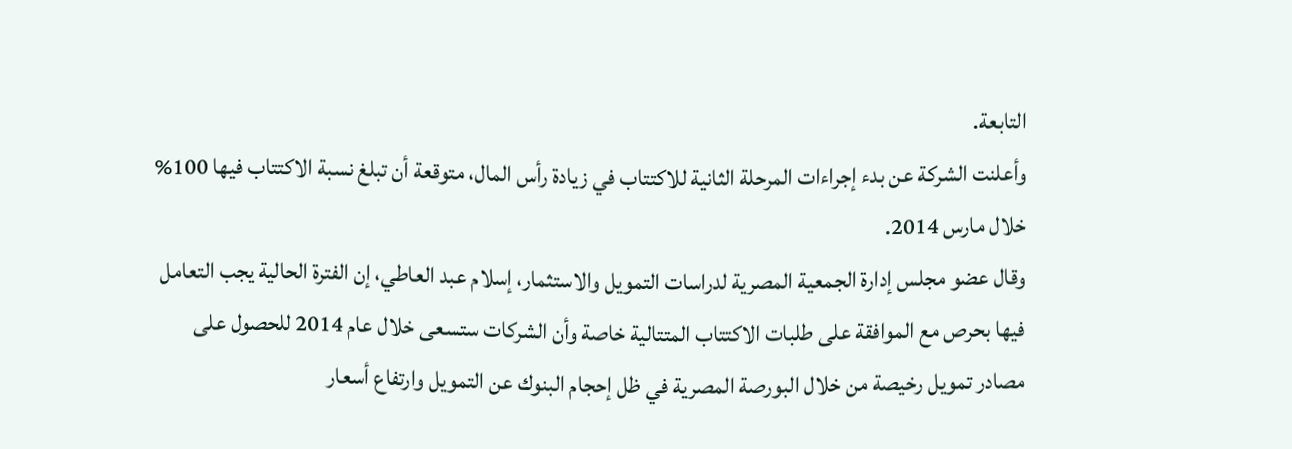التابعة.
وأعلنت الشركة عن بدء إجراءات المرحلة الثانية للاكتتاب في زيادة رأس المال، متوقعة أن تبلغ نسبة الاكتتاب فيها 100% خلال مارس 2014.
وقال عضو مجلس إدارة الجمعية المصرية لدراسات التمويل والاستثمار، إسلام عبد العاطي، إن الفترة الحالية يجب التعامل فيها بحرص مع الموافقة على طلبات الاكتتاب المتتالية خاصة وأن الشركات ستسعى خلال عام 2014 للحصول على مصادر تمويل رخيصة من خلال البورصة المصرية في ظل إحجام البنوك عن التمويل وارتفاع أسعار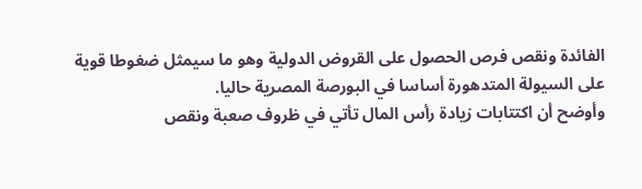الفائدة ونقص فرص الحصول على القروض الدولية وهو ما سيمثل ضغوطا قوية على السيولة المتدهورة أساسا في البورصة المصرية حاليا.
وأوضح أن اكتتابات زيادة رأس المال تأتي في ظروف صعبة ونقص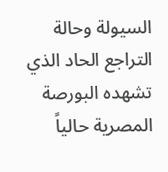السيولة وحالة التراجع الحاد الذي تشهده البورصة المصرية حالياً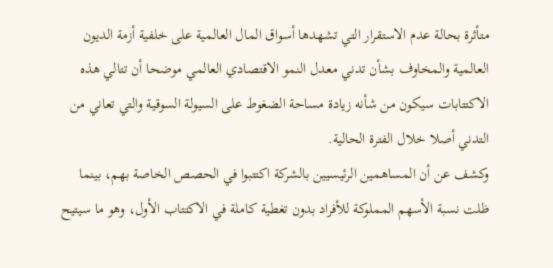متأثرة بحالة عدم الاستقرار التي تشهدها أسواق المال العالمية على خلفية أزمة الديون العالمية والمخاوف بشأن تدني معدل النمو الاقتصادي العالمي موضحا أن تتالي هذه الاكتتابات سيكون من شأنه زيادة مساحة الضغوط على السيولة السوقية والتي تعاني من التدني أصلا خلال الفترة الحالية.
وكشف عن أن المساهمين الرئيسيين بالشركة اكتتبوا في الحصص الخاصة بهم، بينما ظلت نسبة الأسهم المملوكة للأفراد بدون تغطية كاملة في الاكتتاب الأول، وهو ما سيتيح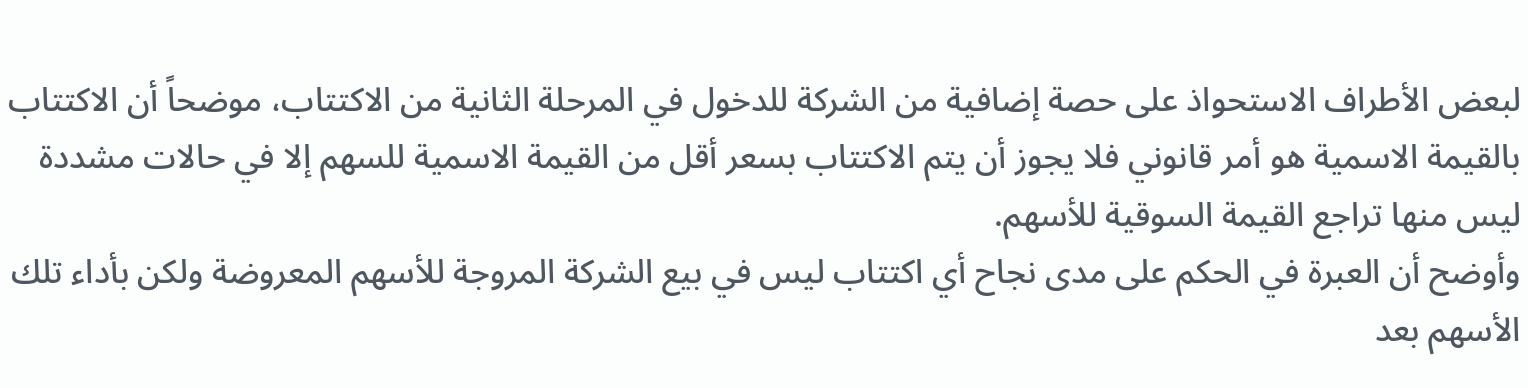لبعض الأطراف الاستحواذ على حصة إضافية من الشركة للدخول في المرحلة الثانية من الاكتتاب، موضحاً أن الاكتتاب بالقيمة الاسمية هو أمر قانوني فلا يجوز أن يتم الاكتتاب بسعر أقل من القيمة الاسمية للسهم إلا في حالات مشددة ليس منها تراجع القيمة السوقية للأسهم.
وأوضح أن العبرة في الحكم على مدى نجاح أي اكتتاب ليس في بيع الشركة المروجة للأسهم المعروضة ولكن بأداء تلك الأسهم بعد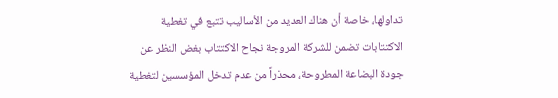تداولها، خاصة أن هناك العديد من الأساليب تتبع في تغطية الاكتتابات تضمن للشركة المروجة نجاح الاكتتاب بغض النظر عن جودة البضاعة المطروحة، محذراً من عدم تدخل المؤسسين لتغطية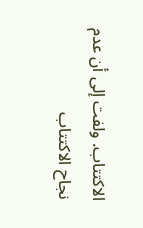الاكتتاب. ولفت إلى أن عدم نجاح الاكتتاب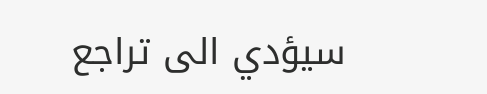سيؤدي الى تراجع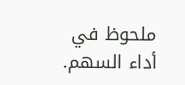ملحوظ في أداء السهم.